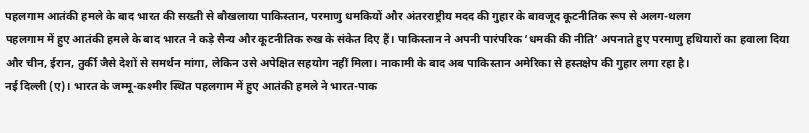पहलगाम आतंकी हमले के बाद भारत की सख्ती से बौखलाया पाकिस्तान, परमाणु धमकियों और अंतरराष्ट्रीय मदद की गुहार के बावजूद कूटनीतिक रूप से अलग-थलग
पहलगाम में हुए आतंकी हमले के बाद भारत ने कड़े सैन्य और कूटनीतिक रुख के संकेत दिए हैं। पाकिस्तान ने अपनी पारंपरिक ‘धमकी की नीति’ अपनाते हुए परमाणु हथियारों का हवाला दिया और चीन, ईरान, तुर्की जैसे देशों से समर्थन मांगा, लेकिन उसे अपेक्षित सहयोग नहीं मिला। नाकामी के बाद अब पाकिस्तान अमेरिका से हस्तक्षेप की गुहार लगा रहा है।
नई दिल्ली (ए)। भारत के जम्मू-कश्मीर स्थित पहलगाम में हुए आतंकी हमले ने भारत-पाक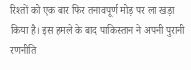रिश्तों को एक बार फिर तनावपूर्ण मोड़ पर ला खड़ा किया है। इस हमले के बाद पाकिस्तान ने अपनी पुरानी रणनीति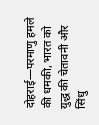दोहराई—परमाणु हमले की धमकी, भारत को युद्ध की चेतावनी और सिंधु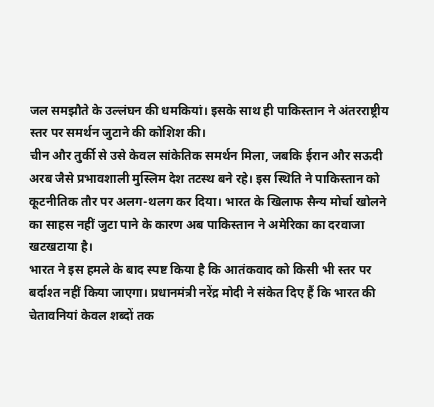जल समझौते के उल्लंघन की धमकियां। इसके साथ ही पाकिस्तान ने अंतरराष्ट्रीय स्तर पर समर्थन जुटाने की कोशिश की।
चीन और तुर्की से उसे केवल सांकेतिक समर्थन मिला, जबकि ईरान और सऊदी अरब जैसे प्रभावशाली मुस्लिम देश तटस्थ बने रहे। इस स्थिति ने पाकिस्तान को कूटनीतिक तौर पर अलग-थलग कर दिया। भारत के खिलाफ सैन्य मोर्चा खोलने का साहस नहीं जुटा पाने के कारण अब पाकिस्तान ने अमेरिका का दरवाजा खटखटाया है।
भारत ने इस हमले के बाद स्पष्ट किया है कि आतंकवाद को किसी भी स्तर पर बर्दाश्त नहीं किया जाएगा। प्रधानमंत्री नरेंद्र मोदी ने संकेत दिए हैं कि भारत की चेतावनियां केवल शब्दों तक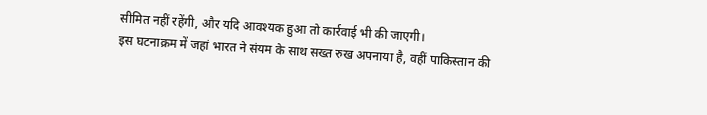सीमित नहीं रहेंगी, और यदि आवश्यक हुआ तो कार्रवाई भी की जाएगी।
इस घटनाक्रम में जहां भारत ने संयम के साथ सख्त रुख अपनाया है, वहीं पाकिस्तान की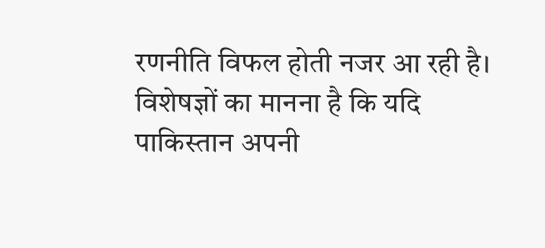रणनीति विफल होती नजर आ रही है। विशेषज्ञों का मानना है कि यदि पाकिस्तान अपनी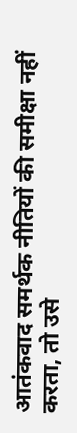आतंकवाद समर्थक नीतियों की समीक्षा नहीं करता, तो उसे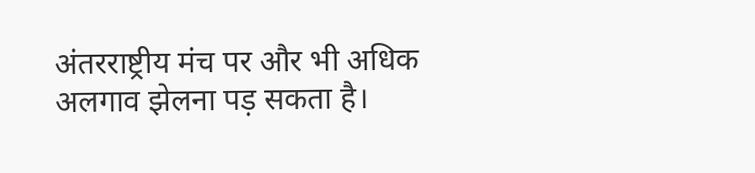अंतरराष्ट्रीय मंच पर और भी अधिक अलगाव झेलना पड़ सकता है।